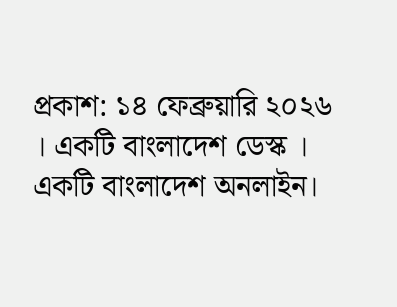প্রকাশ: ১৪ ফেব্রুয়ারি ২০২৬ । একটি বাংলাদেশ ডেস্ক । একটি বাংলাদেশ অনলাইন।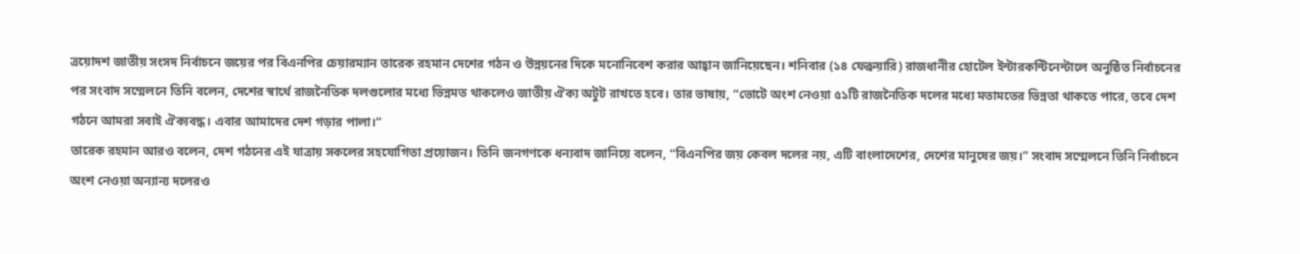ত্রয়োদশ জাতীয় সংসদ নির্বাচনে জয়ের পর বিএনপির চেয়ারম্যান তারেক রহমান দেশের গঠন ও উন্নয়নের দিকে মনোনিবেশ করার আহ্বান জানিয়েছেন। শনিবার (১৪ ফেব্রুয়ারি) রাজধানীর হোটেল ইন্টারকন্টিনেন্টালে অনুষ্ঠিত নির্বাচনের পর সংবাদ সম্মেলনে তিনি বলেন, দেশের স্বার্থে রাজনৈতিক দলগুলোর মধ্যে ভিন্নমত থাকলেও জাতীয় ঐক্য অটুট রাখতে হবে। তার ভাষায়, “ভোটে অংশ নেওয়া ৫১টি রাজনৈতিক দলের মধ্যে মতামতের ভিন্নতা থাকতে পারে, তবে দেশ গঠনে আমরা সবাই ঐক্যবদ্ধ। এবার আমাদের দেশ গড়ার পালা।”
তারেক রহমান আরও বলেন, দেশ গঠনের এই যাত্রায় সকলের সহযোগিতা প্রয়োজন। তিনি জনগণকে ধন্যবাদ জানিয়ে বলেন, “বিএনপির জয় কেবল দলের নয়, এটি বাংলাদেশের, দেশের মানুষের জয়।” সংবাদ সম্মেলনে তিনি নির্বাচনে অংশ নেওয়া অন্যান্য দলেরও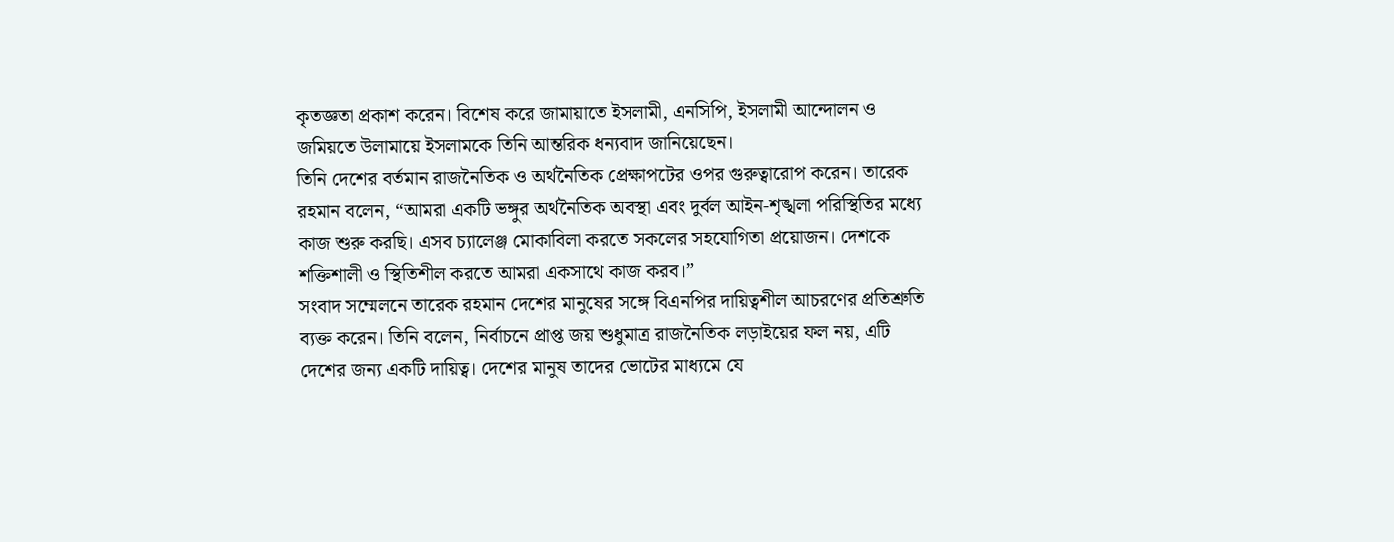কৃতজ্ঞতা প্রকাশ করেন। বিশেষ করে জামায়াতে ইসলামী, এনসিপি, ইসলামী আন্দোলন ও জমিয়তে উলামায়ে ইসলামকে তিনি আন্তরিক ধন্যবাদ জানিয়েছেন।
তিনি দেশের বর্তমান রাজনৈতিক ও অর্থনৈতিক প্রেক্ষাপটের ওপর গুরুত্বারোপ করেন। তারেক রহমান বলেন, “আমরা একটি ভঙ্গুর অর্থনৈতিক অবস্থা এবং দুর্বল আইন-শৃঙ্খলা পরিস্থিতির মধ্যে কাজ শুরু করছি। এসব চ্যালেঞ্জ মোকাবিলা করতে সকলের সহযোগিতা প্রয়োজন। দেশকে শক্তিশালী ও স্থিতিশীল করতে আমরা একসাথে কাজ করব।”
সংবাদ সম্মেলনে তারেক রহমান দেশের মানুষের সঙ্গে বিএনপির দায়িত্বশীল আচরণের প্রতিশ্রুতি ব্যক্ত করেন। তিনি বলেন, নির্বাচনে প্রাপ্ত জয় শুধুমাত্র রাজনৈতিক লড়াইয়ের ফল নয়, এটি দেশের জন্য একটি দায়িত্ব। দেশের মানুষ তাদের ভোটের মাধ্যমে যে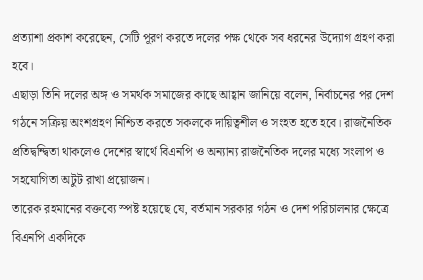প্রত্যাশা প্রকাশ করেছেন, সেটি পূরণ করতে দলের পক্ষ থেকে সব ধরনের উদ্যোগ গ্রহণ করা হবে।
এছাড়া তিনি দলের অঙ্গ ও সমর্থক সমাজের কাছে আহ্বান জানিয়ে বলেন, নির্বাচনের পর দেশ গঠনে সক্রিয় অংশগ্রহণ নিশ্চিত করতে সকলকে দায়িত্বশীল ও সংহত হতে হবে। রাজনৈতিক প্রতিদ্বন্দ্বিতা থাকলেও দেশের স্বার্থে বিএনপি ও অন্যান্য রাজনৈতিক দলের মধ্যে সংলাপ ও সহযোগিতা অটুট রাখা প্রয়োজন।
তারেক রহমানের বক্তব্যে স্পষ্ট হয়েছে যে, বর্তমান সরকার গঠন ও দেশ পরিচালনার ক্ষেত্রে বিএনপি একদিকে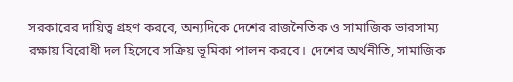সরকারের দায়িত্ব গ্রহণ করবে, অন্যদিকে দেশের রাজনৈতিক ও সামাজিক ভারসাম্য রক্ষায় বিরোধী দল হিসেবে সক্রিয় ভূমিকা পালন করবে। দেশের অর্থনীতি, সামাজিক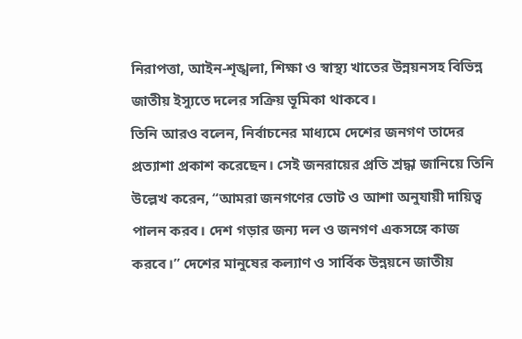নিরাপত্তা, আইন-শৃঙ্খলা, শিক্ষা ও স্বাস্থ্য খাতের উন্নয়নসহ বিভিন্ন জাতীয় ইস্যুতে দলের সক্রিয় ভূমিকা থাকবে।
তিনি আরও বলেন, নির্বাচনের মাধ্যমে দেশের জনগণ তাদের প্রত্যাশা প্রকাশ করেছেন। সেই জনরায়ের প্রতি শ্রদ্ধা জানিয়ে তিনি উল্লেখ করেন, “আমরা জনগণের ভোট ও আশা অনুযায়ী দায়িত্ব পালন করব। দেশ গড়ার জন্য দল ও জনগণ একসঙ্গে কাজ করবে।” দেশের মানুষের কল্যাণ ও সার্বিক উন্নয়নে জাতীয়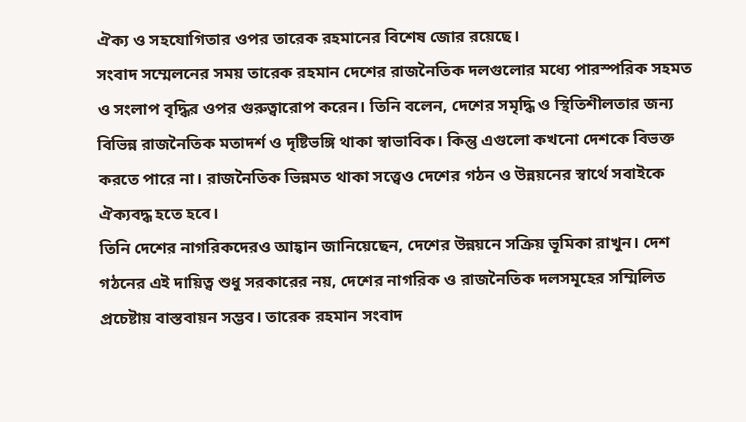ঐক্য ও সহযোগিতার ওপর তারেক রহমানের বিশেষ জোর রয়েছে।
সংবাদ সম্মেলনের সময় তারেক রহমান দেশের রাজনৈতিক দলগুলোর মধ্যে পারস্পরিক সহমত ও সংলাপ বৃদ্ধির ওপর গুরুত্বারোপ করেন। তিনি বলেন, দেশের সমৃদ্ধি ও স্থিতিশীলতার জন্য বিভিন্ন রাজনৈতিক মতাদর্শ ও দৃষ্টিভঙ্গি থাকা স্বাভাবিক। কিন্তু এগুলো কখনো দেশকে বিভক্ত করতে পারে না। রাজনৈতিক ভিন্নমত থাকা সত্ত্বেও দেশের গঠন ও উন্নয়নের স্বার্থে সবাইকে ঐক্যবদ্ধ হতে হবে।
তিনি দেশের নাগরিকদেরও আহ্বান জানিয়েছেন, দেশের উন্নয়নে সক্রিয় ভূমিকা রাখুন। দেশ গঠনের এই দায়িত্ব শুধু সরকারের নয়, দেশের নাগরিক ও রাজনৈতিক দলসমূহের সম্মিলিত প্রচেষ্টায় বাস্তবায়ন সম্ভব। তারেক রহমান সংবাদ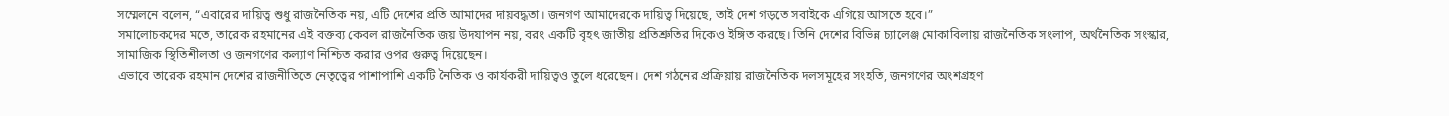সম্মেলনে বলেন, “এবারের দায়িত্ব শুধু রাজনৈতিক নয়, এটি দেশের প্রতি আমাদের দায়বদ্ধতা। জনগণ আমাদেরকে দায়িত্ব দিয়েছে, তাই দেশ গড়তে সবাইকে এগিয়ে আসতে হবে।”
সমালোচকদের মতে, তারেক রহমানের এই বক্তব্য কেবল রাজনৈতিক জয় উদযাপন নয়, বরং একটি বৃহৎ জাতীয় প্রতিশ্রুতির দিকেও ইঙ্গিত করছে। তিনি দেশের বিভিন্ন চ্যালেঞ্জ মোকাবিলায় রাজনৈতিক সংলাপ, অর্থনৈতিক সংস্কার, সামাজিক স্থিতিশীলতা ও জনগণের কল্যাণ নিশ্চিত করার ওপর গুরুত্ব দিয়েছেন।
এভাবে তারেক রহমান দেশের রাজনীতিতে নেতৃত্বের পাশাপাশি একটি নৈতিক ও কার্যকরী দায়িত্বও তুলে ধরেছেন। দেশ গঠনের প্রক্রিয়ায় রাজনৈতিক দলসমূহের সংহতি, জনগণের অংশগ্রহণ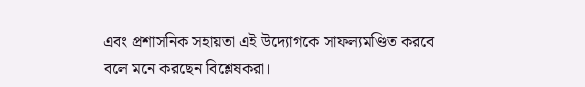এবং প্রশাসনিক সহায়তা এই উদ্যোগকে সাফল্যমণ্ডিত করবে বলে মনে করছেন বিশ্লেষকরা।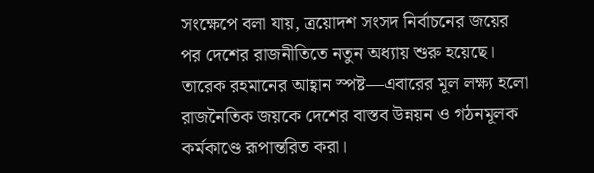সংক্ষেপে বলা যায়, ত্রয়োদশ সংসদ নির্বাচনের জয়ের পর দেশের রাজনীতিতে নতুন অধ্যায় শুরু হয়েছে। তারেক রহমানের আহ্বান স্পষ্ট—এবারের মূল লক্ষ্য হলো রাজনৈতিক জয়কে দেশের বাস্তব উন্নয়ন ও গঠনমূলক কর্মকাণ্ডে রূপান্তরিত করা।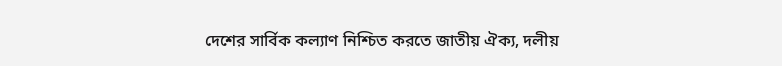দেশের সার্বিক কল্যাণ নিশ্চিত করতে জাতীয় ঐক্য, দলীয়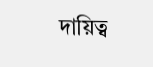দায়িত্ব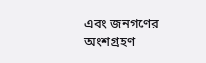এবং জনগণের অংশগ্রহণ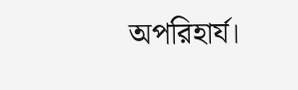অপরিহার্য।